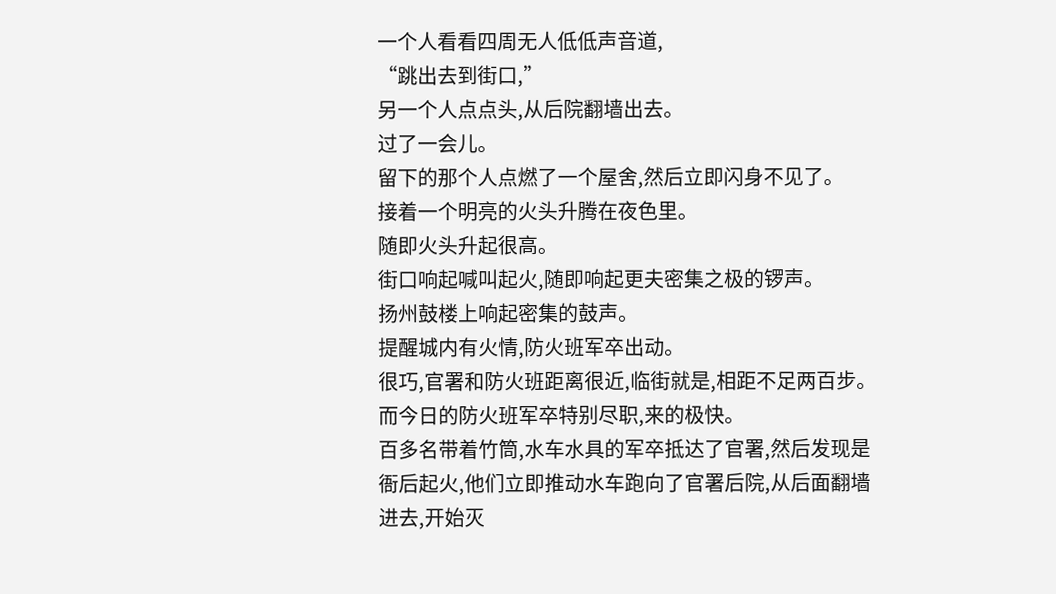一个人看看四周无人低低声音道,
“跳出去到街口,”
另一个人点点头,从后院翻墙出去。
过了一会儿。
留下的那个人点燃了一个屋舍,然后立即闪身不见了。
接着一个明亮的火头升腾在夜色里。
随即火头升起很高。
街口响起喊叫起火,随即响起更夫密集之极的锣声。
扬州鼓楼上响起密集的鼓声。
提醒城内有火情,防火班军卒出动。
很巧,官署和防火班距离很近,临街就是,相距不足两百步。
而今日的防火班军卒特别尽职,来的极快。
百多名带着竹筒,水车水具的军卒抵达了官署,然后发现是衙后起火,他们立即推动水车跑向了官署后院,从后面翻墙进去,开始灭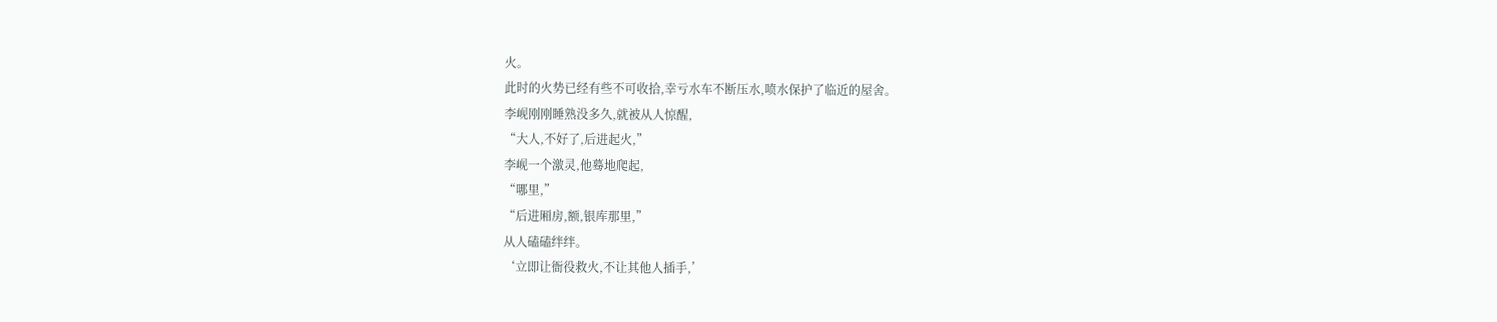火。
此时的火势已经有些不可收拾,幸亏水车不断压水,喷水保护了临近的屋舍。
李岘刚刚睡熟没多久,就被从人惊醒,
“大人,不好了,后进起火,”
李岘一个激灵,他蓦地爬起,
“哪里,”
“后进厢房,额,银库那里,”
从人磕磕绊绊。
‘立即让衙役救火,不让其他人插手,’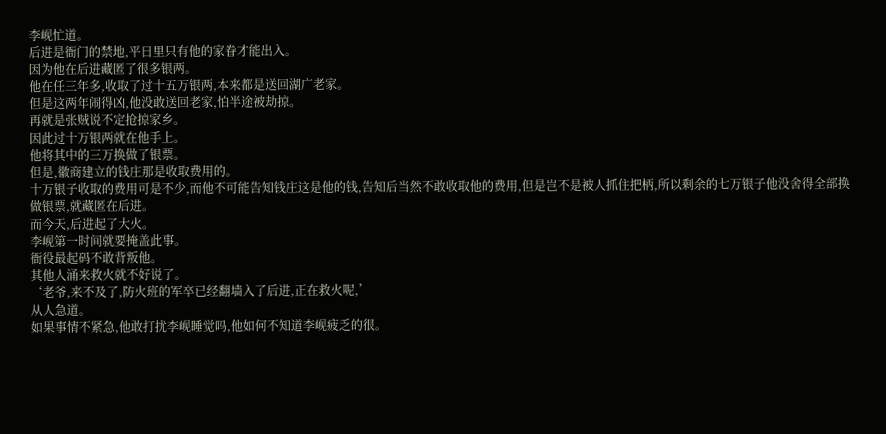李岘忙道。
后进是衙门的禁地,平日里只有他的家眷才能出入。
因为他在后进藏匿了很多银两。
他在任三年多,收取了过十五万银两,本来都是送回湖广老家。
但是这两年闹得凶,他没敢送回老家,怕半途被劫掠。
再就是张贼说不定抢掠家乡。
因此过十万银两就在他手上。
他将其中的三万换做了银票。
但是,徽商建立的钱庄那是收取费用的。
十万银子收取的费用可是不少,而他不可能告知钱庄这是他的钱,告知后当然不敢收取他的费用,但是岂不是被人抓住把柄,所以剩余的七万银子他没舍得全部换做银票,就藏匿在后进。
而今天,后进起了大火。
李岘第一时间就要掩盖此事。
衙役最起码不敢背叛他。
其他人涌来救火就不好说了。
‘老爷,来不及了,防火班的军卒已经翻墙入了后进,正在救火呢,’
从人急道。
如果事情不紧急,他敢打扰李岘睡觉吗,他如何不知道李岘疲乏的很。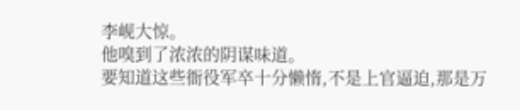李岘大惊。
他嗅到了浓浓的阴谋味道。
要知道这些衙役军卒十分懒惰,不是上官逼迫,那是万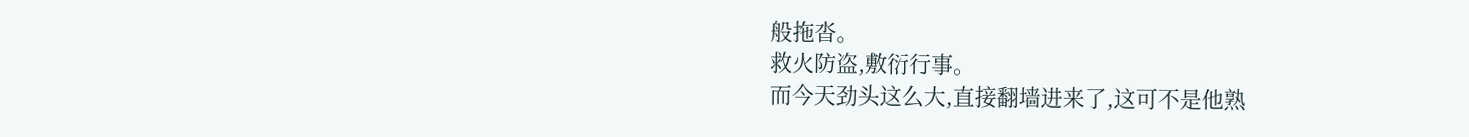般拖沓。
救火防盗,敷衍行事。
而今天劲头这么大,直接翻墙进来了,这可不是他熟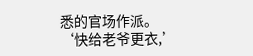悉的官场作派。
‘快给老爷更衣,’